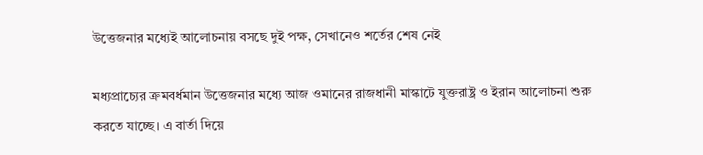উত্তেজনার মধ্যেই আলোচনায় বসছে দুই পক্ষ, সেখানেও শর্তের শেষ নেই

মধ্যপ্রাচ্যের ক্রমবর্ধমান উত্তেজনার মধ্যে আজ ওমানের রাজধানী মাস্কাটে যুক্তরাষ্ট্র ও ইরান আলোচনা শুরু করতে যাচ্ছে। এ বার্তা দিয়ে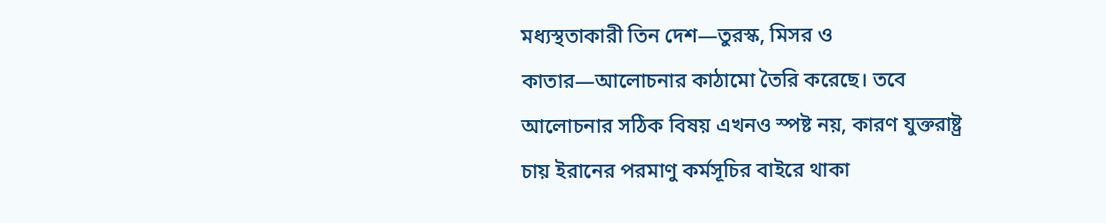মধ্যস্থতাকারী তিন দেশ—তুরস্ক, মিসর ও কাতার—আলোচনার কাঠামো তৈরি করেছে। তবে আলোচনার সঠিক বিষয় এখনও স্পষ্ট নয়, কারণ যুক্তরাষ্ট্র চায় ইরানের পরমাণু কর্মসূচির বাইরে থাকা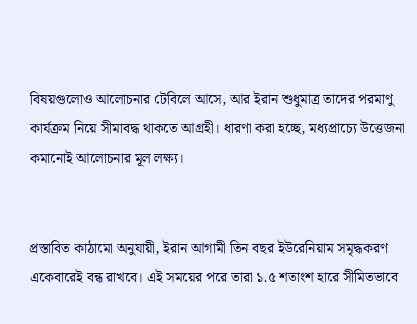বিষয়গুলোও আলোচনার টেবিলে আসে, আর ইরান শুধুমাত্র তাদের পরমাণু কার্যক্রম নিয়ে সীমাবদ্ধ থাকতে আগ্রহী। ধারণা করা হচ্ছে, মধ্যপ্রাচ্যে উত্তেজনা কমানোই আলোচনার মূল লক্ষ্য।


প্রস্তাবিত কাঠামো অনুযায়ী, ইরান আগামী তিন বছর ইউরেনিয়াম সমৃদ্ধকরণ একেবারেই বন্ধ রাখবে। এই সময়ের পরে তারা ১.৫ শতাংশ হারে সীমিতভাবে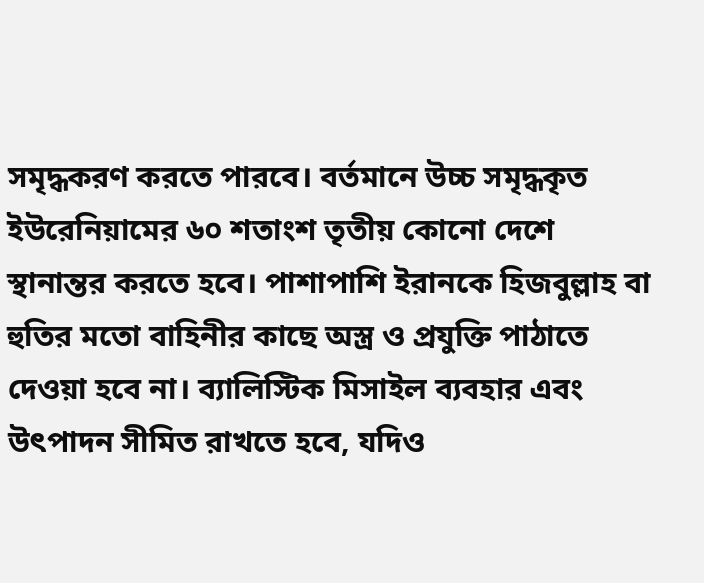সমৃদ্ধকরণ করতে পারবে। বর্তমানে উচ্চ সমৃদ্ধকৃত ইউরেনিয়ামের ৬০ শতাংশ তৃতীয় কোনো দেশে স্থানান্তর করতে হবে। পাশাপাশি ইরানকে হিজবুল্লাহ বা হুতির মতো বাহিনীর কাছে অস্ত্র ও প্রযুক্তি পাঠাতে দেওয়া হবে না। ব্যালিস্টিক মিসাইল ব্যবহার এবং উৎপাদন সীমিত রাখতে হবে, যদিও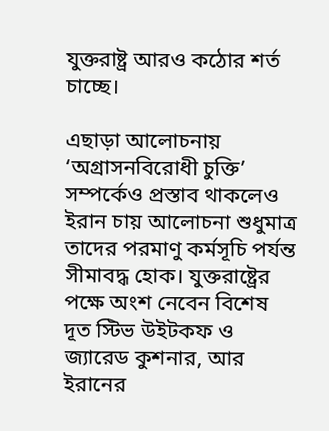যুক্তরাষ্ট্র আরও কঠোর শর্ত চাচ্ছে।

এছাড়া আলোচনায় ‘অগ্রাসনবিরোধী চুক্তি’ সম্পর্কেও প্রস্তাব থাকলেও ইরান চায় আলোচনা শুধুমাত্র তাদের পরমাণু কর্মসূচি পর্যন্ত সীমাবদ্ধ হোক। যুক্তরাষ্ট্রের পক্ষে অংশ নেবেন বিশেষ দূত স্টিভ উইটকফ ও জ্যারেড কুশনার, আর ইরানের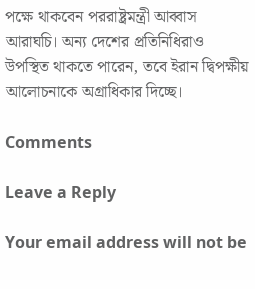পক্ষে থাকবেন পররাষ্ট্রমন্ত্রী আব্বাস আরাঘচি। অন্য দেশের প্রতিনিধিরাও উপস্থিত থাকতে পারেন, তবে ইরান দ্বিপক্ষীয় আলোচনাকে অগ্রাধিকার দিচ্ছে।

Comments

Leave a Reply

Your email address will not be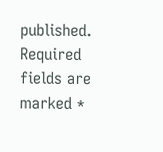published. Required fields are marked *